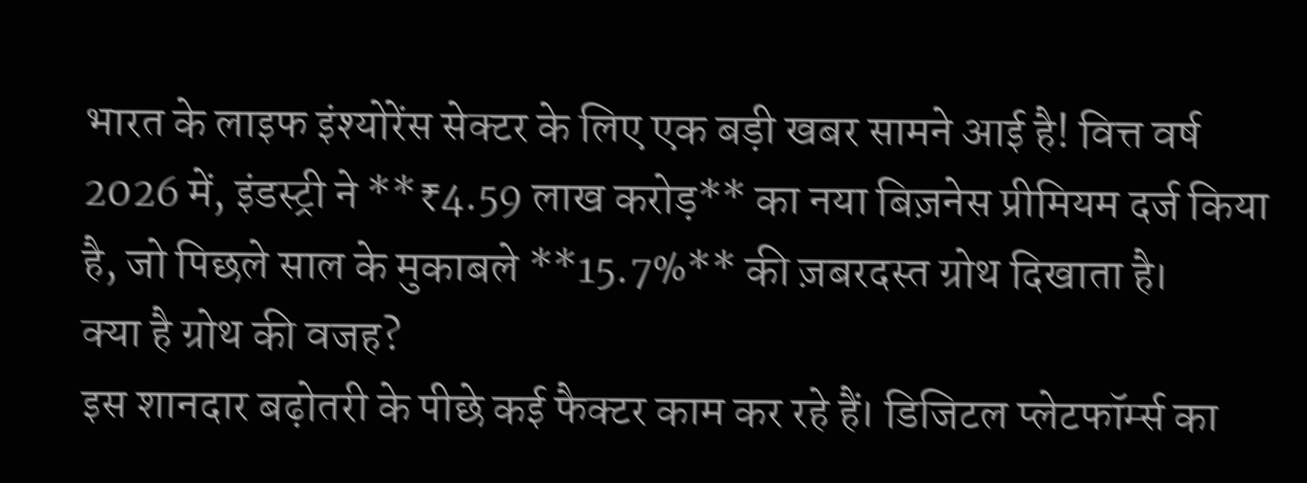भारत के लाइफ इंश्योरेंस सेक्टर के लिए एक बड़ी खबर सामने आई है! वित्त वर्ष 2026 में, इंडस्ट्री ने **₹4.59 लाख करोड़** का नया बिज़नेस प्रीमियम दर्ज किया है, जो पिछले साल के मुकाबले **15.7%** की ज़बरदस्त ग्रोथ दिखाता है।
क्या है ग्रोथ की वजह?
इस शानदार बढ़ोतरी के पीछे कई फैक्टर काम कर रहे हैं। डिजिटल प्लेटफॉर्म्स का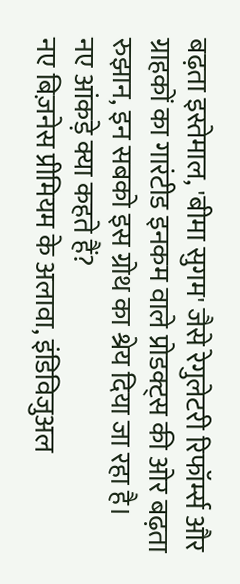बढ़ता इस्तेमाल, 'बीमा सुगम' जैसे रेगुलेटरी रिफॉर्म्स और ग्राहकों का गारंटीड इनकम वाले प्रोडक्ट्स की ओर बढ़ता रुझान, इन सबको इस ग्रोथ का श्रेय दिया जा रहा है।
नए आंकड़े क्या कहते हैं?
नए बिज़नेस प्रीमियम के अलावा, इंडिविजुअल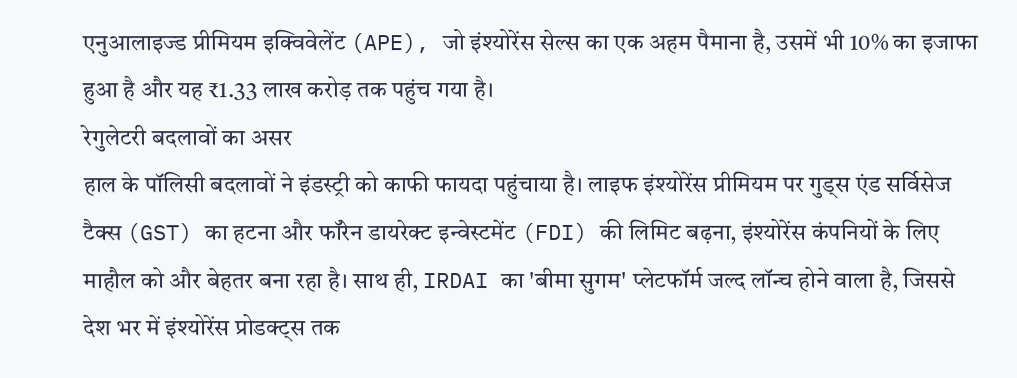एनुआलाइज्ड प्रीमियम इक्विवेलेंट (APE), जो इंश्योरेंस सेल्स का एक अहम पैमाना है, उसमें भी 10% का इजाफा हुआ है और यह ₹1.33 लाख करोड़ तक पहुंच गया है।
रेगुलेटरी बदलावों का असर
हाल के पॉलिसी बदलावों ने इंडस्ट्री को काफी फायदा पहुंचाया है। लाइफ इंश्योरेंस प्रीमियम पर गुड्स एंड सर्विसेज टैक्स (GST) का हटना और फॉरेन डायरेक्ट इन्वेस्टमेंट (FDI) की लिमिट बढ़ना, इंश्योरेंस कंपनियों के लिए माहौल को और बेहतर बना रहा है। साथ ही, IRDAI का 'बीमा सुगम' प्लेटफॉर्म जल्द लॉन्च होने वाला है, जिससे देश भर में इंश्योरेंस प्रोडक्ट्स तक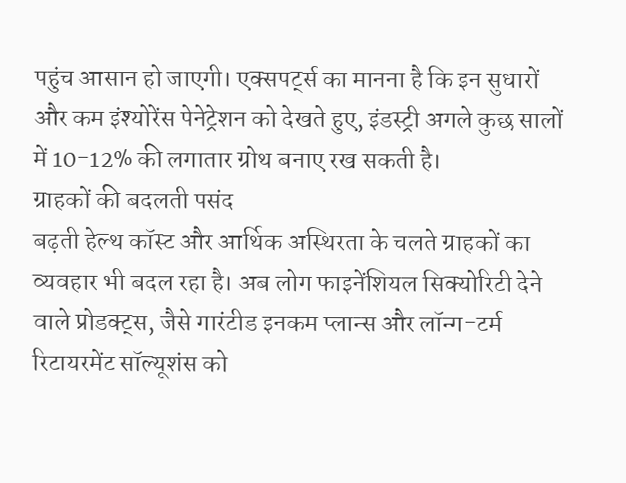पहुंच आसान हो जाएगी। एक्सपर्ट्स का मानना है कि इन सुधारों और कम इंश्योरेंस पेनेट्रेशन को देखते हुए, इंडस्ट्री अगले कुछ सालों में 10-12% की लगातार ग्रोथ बनाए रख सकती है।
ग्राहकों की बदलती पसंद
बढ़ती हेल्थ कॉस्ट और आर्थिक अस्थिरता के चलते ग्राहकों का व्यवहार भी बदल रहा है। अब लोग फाइनेंशियल सिक्योरिटी देने वाले प्रोडक्ट्स, जैसे गारंटीड इनकम प्लान्स और लॉन्ग-टर्म रिटायरमेंट सॉल्यूशंस को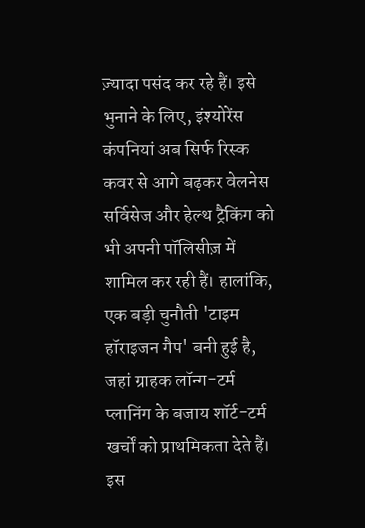ज़्यादा पसंद कर रहे हैं। इसे भुनाने के लिए, इंश्योरेंस कंपनियां अब सिर्फ रिस्क कवर से आगे बढ़कर वेलनेस सर्विसेज और हेल्थ ट्रैकिंग को भी अपनी पॉलिसीज़ में शामिल कर रही हैं। हालांकि, एक बड़ी चुनौती 'टाइम हॉराइजन गैप' बनी हुई है, जहां ग्राहक लॉन्ग-टर्म प्लानिंग के बजाय शॉर्ट-टर्म खर्चों को प्राथमिकता देते हैं। इस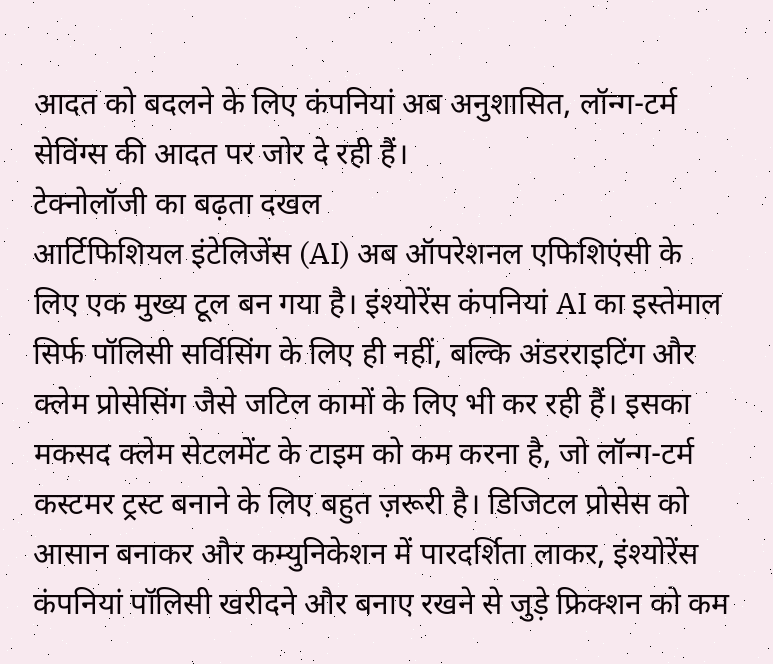आदत को बदलने के लिए कंपनियां अब अनुशासित, लॉन्ग-टर्म सेविंग्स की आदत पर जोर दे रही हैं।
टेक्नोलॉजी का बढ़ता दखल
आर्टिफिशियल इंटेलिजेंस (AI) अब ऑपरेशनल एफिशिएंसी के लिए एक मुख्य टूल बन गया है। इंश्योरेंस कंपनियां AI का इस्तेमाल सिर्फ पॉलिसी सर्विसिंग के लिए ही नहीं, बल्कि अंडरराइटिंग और क्लेम प्रोसेसिंग जैसे जटिल कामों के लिए भी कर रही हैं। इसका मकसद क्लेम सेटलमेंट के टाइम को कम करना है, जो लॉन्ग-टर्म कस्टमर ट्रस्ट बनाने के लिए बहुत ज़रूरी है। डिजिटल प्रोसेस को आसान बनाकर और कम्युनिकेशन में पारदर्शिता लाकर, इंश्योरेंस कंपनियां पॉलिसी खरीदने और बनाए रखने से जुड़े फ्रिक्शन को कम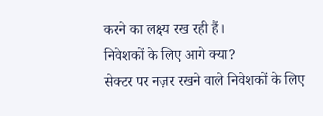करने का लक्ष्य रख रही हैं।
निवेशकों के लिए आगे क्या?
सेक्टर पर नज़र रखने वाले निवेशकों के लिए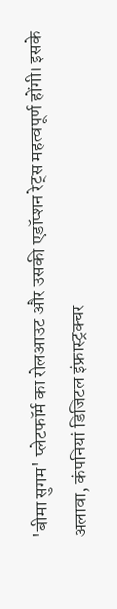'बीमा सुगम' प्लेटफॉर्म का रोलआउट और उसकी एडॉप्शन रेट्स महत्वपूर्ण होंगी। इसके अलावा, कंपनियां डिजिटल इंफ्रास्ट्रक्चर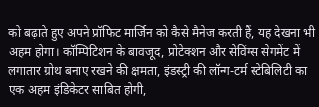को बढ़ाते हुए अपने प्रॉफिट मार्जिन को कैसे मैनेज करती हैं, यह देखना भी अहम होगा। कॉम्पिटिशन के बावजूद, प्रोटेक्शन और सेविंग्स सेगमेंट में लगातार ग्रोथ बनाए रखने की क्षमता, इंडस्ट्री की लॉन्ग-टर्म स्टेबिलिटी का एक अहम इंडिकेटर साबित होगी,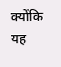क्योंकि यह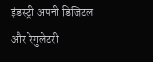इंडस्ट्री अपनी डिजिटल और रेगुलेटरी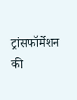ट्रांसफॉर्मेशन की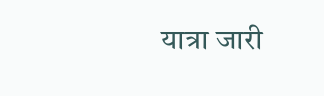यात्रा जारी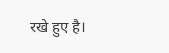रखे हुए है।